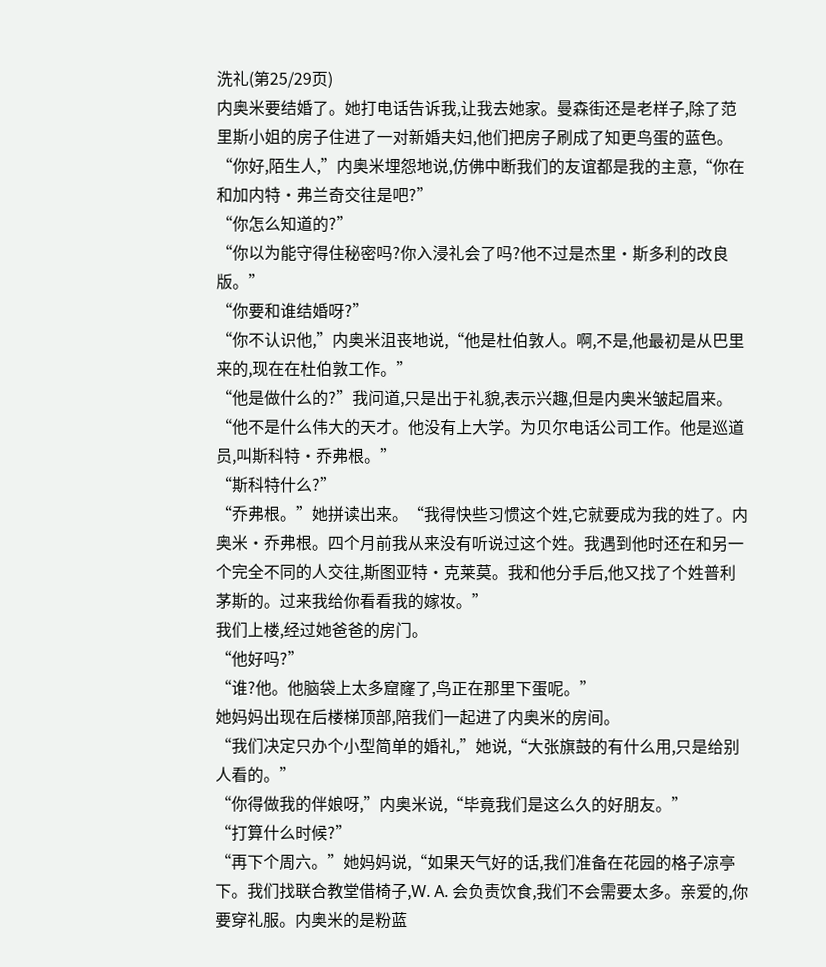洗礼(第25/29页)
内奥米要结婚了。她打电话告诉我,让我去她家。曼森街还是老样子,除了范里斯小姐的房子住进了一对新婚夫妇,他们把房子刷成了知更鸟蛋的蓝色。
“你好,陌生人,”内奥米埋怨地说,仿佛中断我们的友谊都是我的主意,“你在和加内特·弗兰奇交往是吧?”
“你怎么知道的?”
“你以为能守得住秘密吗?你入浸礼会了吗?他不过是杰里·斯多利的改良版。”
“你要和谁结婚呀?”
“你不认识他,”内奥米沮丧地说,“他是杜伯敦人。啊,不是,他最初是从巴里来的,现在在杜伯敦工作。”
“他是做什么的?”我问道,只是出于礼貌,表示兴趣,但是内奥米皱起眉来。
“他不是什么伟大的天才。他没有上大学。为贝尔电话公司工作。他是巡道员,叫斯科特·乔弗根。”
“斯科特什么?”
“乔弗根。”她拼读出来。“我得快些习惯这个姓,它就要成为我的姓了。内奥米·乔弗根。四个月前我从来没有听说过这个姓。我遇到他时还在和另一个完全不同的人交往,斯图亚特·克莱莫。我和他分手后,他又找了个姓普利茅斯的。过来我给你看看我的嫁妆。”
我们上楼,经过她爸爸的房门。
“他好吗?”
“谁?他。他脑袋上太多窟窿了,鸟正在那里下蛋呢。”
她妈妈出现在后楼梯顶部,陪我们一起进了内奥米的房间。
“我们决定只办个小型简单的婚礼,”她说,“大张旗鼓的有什么用,只是给别人看的。”
“你得做我的伴娘呀,”内奥米说,“毕竟我们是这么久的好朋友。”
“打算什么时候?”
“再下个周六。”她妈妈说,“如果天气好的话,我们准备在花园的格子凉亭下。我们找联合教堂借椅子,W. A. 会负责饮食,我们不会需要太多。亲爱的,你要穿礼服。内奥米的是粉蓝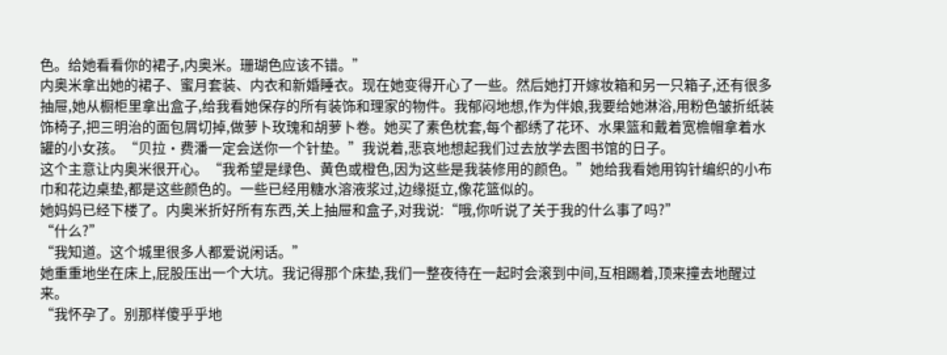色。给她看看你的裙子,内奥米。珊瑚色应该不错。”
内奥米拿出她的裙子、蜜月套装、内衣和新婚睡衣。现在她变得开心了一些。然后她打开嫁妆箱和另一只箱子,还有很多抽屉,她从橱柜里拿出盒子,给我看她保存的所有装饰和理家的物件。我郁闷地想,作为伴娘,我要给她淋浴,用粉色皱折纸装饰椅子,把三明治的面包屑切掉,做萝卜玫瑰和胡萝卜卷。她买了素色枕套,每个都绣了花环、水果篮和戴着宽檐帽拿着水罐的小女孩。“贝拉·费潘一定会送你一个针垫。”我说着,悲哀地想起我们过去放学去图书馆的日子。
这个主意让内奥米很开心。“我希望是绿色、黄色或橙色,因为这些是我装修用的颜色。”她给我看她用钩针编织的小布巾和花边桌垫,都是这些颜色的。一些已经用糖水溶液浆过,边缘挺立,像花篮似的。
她妈妈已经下楼了。内奥米折好所有东西,关上抽屉和盒子,对我说:“哦,你听说了关于我的什么事了吗?”
“什么?”
“我知道。这个城里很多人都爱说闲话。”
她重重地坐在床上,屁股压出一个大坑。我记得那个床垫,我们一整夜待在一起时会滚到中间,互相踢着,顶来撞去地醒过来。
“我怀孕了。别那样傻乎乎地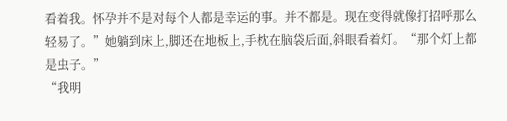看着我。怀孕并不是对每个人都是幸运的事。并不都是。现在变得就像打招呼那么轻易了。”她躺到床上,脚还在地板上,手枕在脑袋后面,斜眼看着灯。“那个灯上都是虫子。”
“我明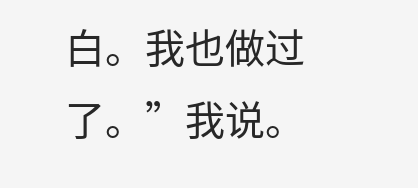白。我也做过了。”我说。